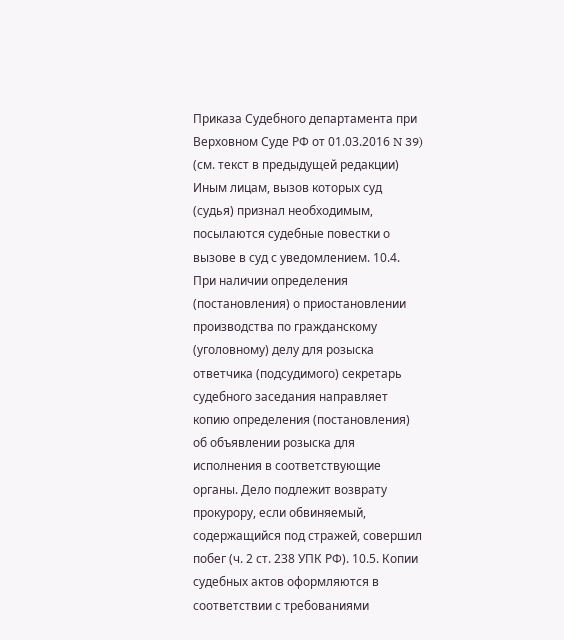Приказа Судебного департамента при Верховном Суде РФ от 01.03.2016 N 39) (см. текст в предыдущей редакции) Иным лицам, вызов которых суд (судья) признал необходимым, посылаются судебные повестки о вызове в суд с уведомлением. 10.4. При наличии определения (постановления) о приостановлении производства по гражданскому (уголовному) делу для розыска ответчика (подсудимого) секретарь судебного заседания направляет копию определения (постановления) об объявлении розыска для исполнения в соответствующие органы. Дело подлежит возврату прокурору, если обвиняемый, содержащийся под стражей, совершил побег (ч. 2 ст. 238 УПК РФ). 10.5. Копии судебных актов оформляются в соответствии с требованиями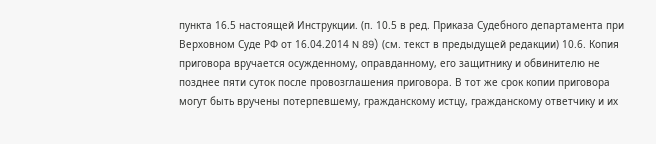пункта 16.5 настоящей Инструкции. (п. 10.5 в ред. Приказа Судебного департамента при Верховном Суде РФ от 16.04.2014 N 89) (см. текст в предыдущей редакции) 10.6. Копия приговора вручается осужденному, оправданному, его защитнику и обвинителю не позднее пяти суток после провозглашения приговора. В тот же срок копии приговора могут быть вручены потерпевшему, гражданскому истцу, гражданскому ответчику и их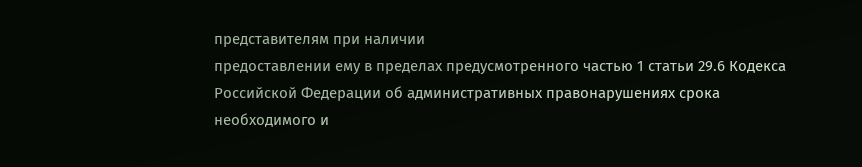представителям при наличии
предоставлении ему в пределах предусмотренного частью 1 статьи 29.6 Кодекса Российской Федерации об административных правонарушениях срока необходимого и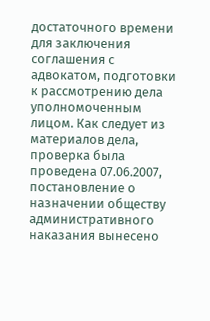достаточного времени для заключения соглашения с адвокатом, подготовки к рассмотрению дела уполномоченным лицом. Как следует из материалов дела, проверка была проведена 07.06.2007, постановление о назначении обществу административного наказания вынесено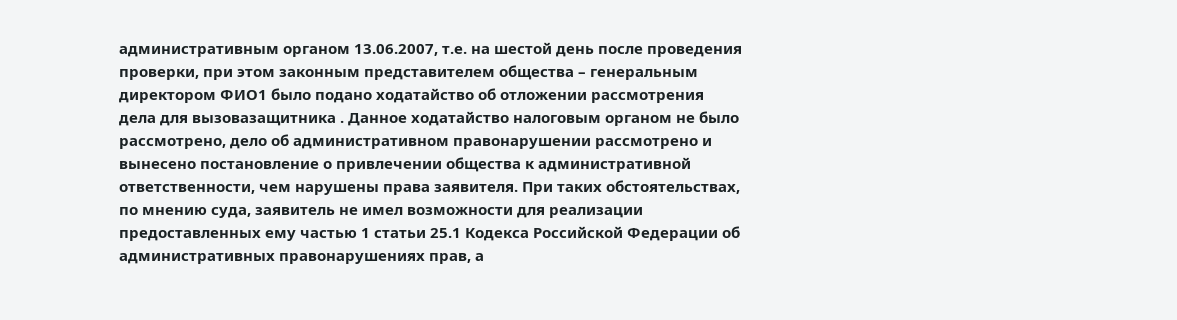административным органом 13.06.2007, т.е. на шестой день после проведения проверки, при этом законным представителем общества – генеральным директором ФИО1 было подано ходатайство об отложении рассмотрения дела для вызовазащитника . Данное ходатайство налоговым органом не было рассмотрено, дело об административном правонарушении рассмотрено и вынесено постановление о привлечении общества к административной ответственности, чем нарушены права заявителя. При таких обстоятельствах, по мнению суда, заявитель не имел возможности для реализации предоставленных ему частью 1 статьи 25.1 Кодекса Российской Федерации об административных правонарушениях прав, а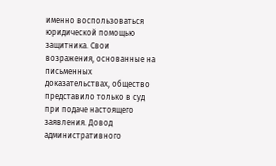именно воспользоваться юридической помощью защитника. Свои возражения, основанные на письменных доказательствах, общество представило только в суд при подаче настоящего заявления. Довод административного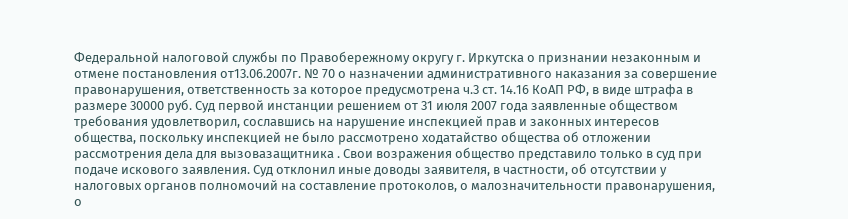Федеральной налоговой службы по Правобережному округу г. Иркутска о признании незаконным и отмене постановления от13.06.2007г. № 70 о назначении административного наказания за совершение правонарушения, ответственность за которое предусмотрена ч.3 ст. 14.16 КоАП РФ, в виде штрафа в размере 30000 руб. Суд первой инстанции решением от 31 июля 2007 года заявленные обществом требования удовлетворил, сославшись на нарушение инспекцией прав и законных интересов общества, поскольку инспекцией не было рассмотрено ходатайство общества об отложении рассмотрения дела для вызовазащитника . Свои возражения общество представило только в суд при подаче искового заявления. Суд отклонил иные доводы заявителя, в частности, об отсутствии у налоговых органов полномочий на составление протоколов, о малозначительности правонарушения, о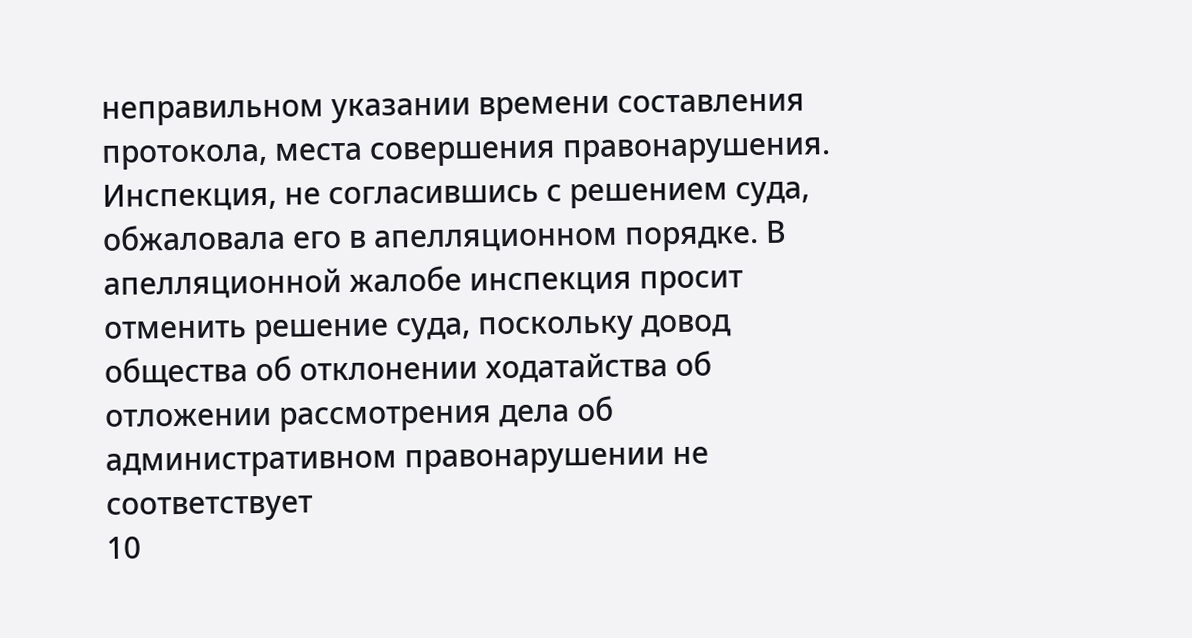неправильном указании времени составления протокола, места совершения правонарушения. Инспекция, не согласившись с решением суда, обжаловала его в апелляционном порядке. В апелляционной жалобе инспекция просит отменить решение суда, поскольку довод общества об отклонении ходатайства об отложении рассмотрения дела об административном правонарушении не соответствует
10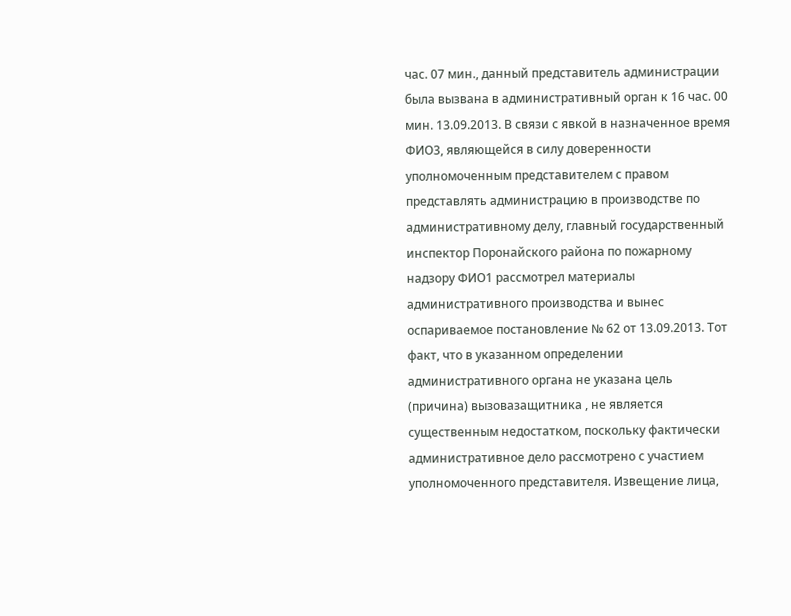час. 07 мин., данный представитель администрации была вызвана в административный орган к 16 час. 00 мин. 13.09.2013. В связи с явкой в назначенное время ФИО3, являющейся в силу доверенности уполномоченным представителем с правом представлять администрацию в производстве по административному делу, главный государственный инспектор Поронайского района по пожарному надзору ФИО1 рассмотрел материалы административного производства и вынес оспариваемое постановление № 62 от 13.09.2013. Тот факт, что в указанном определении административного органа не указана цель (причина) вызовазащитника , не является существенным недостатком, поскольку фактически административное дело рассмотрено с участием уполномоченного представителя. Извещение лица,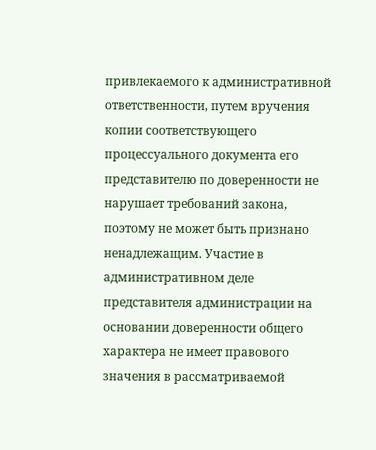привлекаемого к административной ответственности, путем вручения копии соответствующего процессуального документа его представителю по доверенности не нарушает требований закона, поэтому не может быть признано ненадлежащим. Участие в административном деле представителя администрации на основании доверенности общего характера не имеет правового значения в рассматриваемой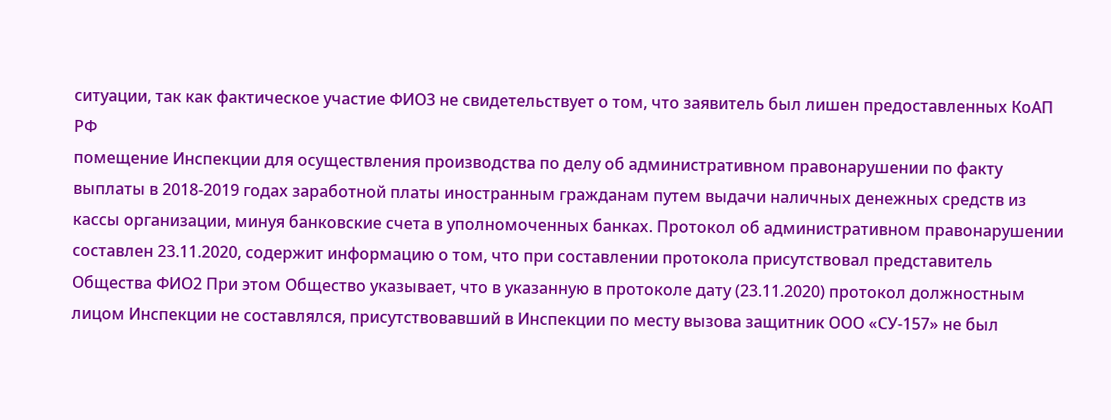ситуации, так как фактическое участие ФИО3 не свидетельствует о том, что заявитель был лишен предоставленных КоАП РФ
помещение Инспекции для осуществления производства по делу об административном правонарушении по факту выплаты в 2018-2019 годах заработной платы иностранным гражданам путем выдачи наличных денежных средств из кассы организации, минуя банковские счета в уполномоченных банках. Протокол об административном правонарушении составлен 23.11.2020, содержит информацию о том, что при составлении протокола присутствовал представитель Общества ФИО2 При этом Общество указывает, что в указанную в протоколе дату (23.11.2020) протокол должностным лицом Инспекции не составлялся, присутствовавший в Инспекции по месту вызова защитник ООО «СУ-157» не был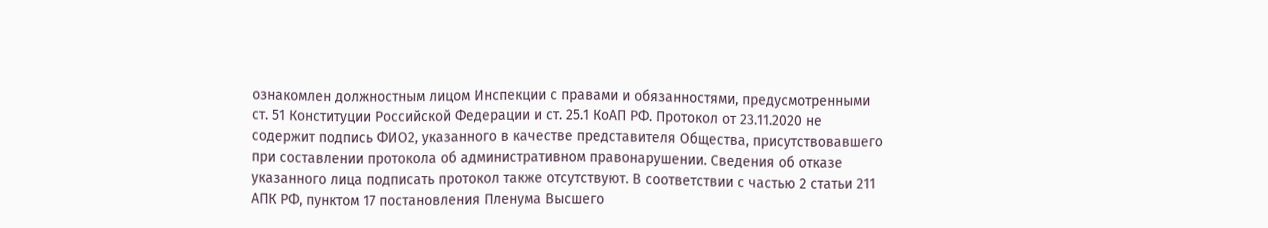ознакомлен должностным лицом Инспекции с правами и обязанностями, предусмотренными ст. 51 Конституции Российской Федерации и ст. 25.1 КоАП РФ. Протокол от 23.11.2020 не содержит подпись ФИО2, указанного в качестве представителя Общества, присутствовавшего при составлении протокола об административном правонарушении. Сведения об отказе указанного лица подписать протокол также отсутствуют. В соответствии с частью 2 статьи 211 АПК РФ, пунктом 17 постановления Пленума Высшего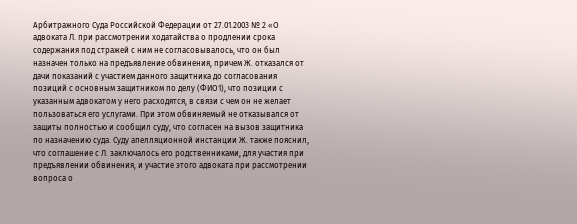Арбитражного Суда Российской Федерации от 27.01.2003 № 2 «О
адвоката Л. при рассмотрении ходатайства о продлении срока содержания под стражей с ним не согласовывалось, что он был назначен только на предъявление обвинения, причем Ж. отказался от дачи показаний с участием данного защитника до согласования позиций с основным защитником по делу (ФИО1), что позиции с указанным адвокатом у него расходятся, в связи с чем он не желает пользоваться его услугами. При этом обвиняемый не отказывался от защиты полностью и сообщил суду, что согласен на вызов защитника по назначению суда. Суду апелляционной инстанции Ж. также пояснил, что соглашение с Л. заключалось его родственниками, для участия при предъявлении обвинения, и участие этого адвоката при рассмотрении вопроса о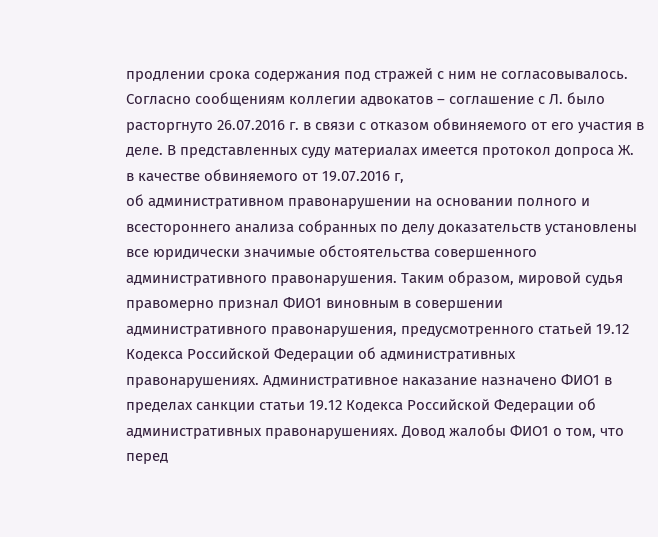продлении срока содержания под стражей с ним не согласовывалось. Согласно сообщениям коллегии адвокатов – соглашение с Л. было расторгнуто 26.07.2016 г. в связи с отказом обвиняемого от его участия в деле. В представленных суду материалах имеется протокол допроса Ж. в качестве обвиняемого от 19.07.2016 г,
об административном правонарушении на основании полного и всестороннего анализа собранных по делу доказательств установлены все юридически значимые обстоятельства совершенного административного правонарушения. Таким образом, мировой судья правомерно признал ФИО1 виновным в совершении административного правонарушения, предусмотренного статьей 19.12 Кодекса Российской Федерации об административных правонарушениях. Административное наказание назначено ФИО1 в пределах санкции статьи 19.12 Кодекса Российской Федерации об административных правонарушениях. Довод жалобы ФИО1 о том, что перед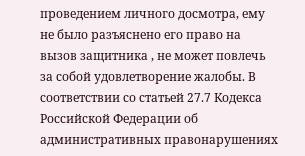проведением личного досмотра, ему не было разъяснено его право на вызов защитника , не может повлечь за собой удовлетворение жалобы. В соответствии со статьей 27.7 Кодекса Российской Федерации об административных правонарушениях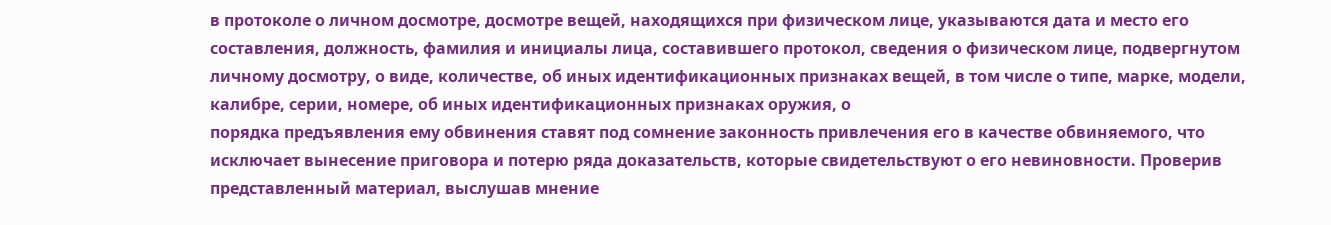в протоколе о личном досмотре, досмотре вещей, находящихся при физическом лице, указываются дата и место его составления, должность, фамилия и инициалы лица, составившего протокол, сведения о физическом лице, подвергнутом личному досмотру, о виде, количестве, об иных идентификационных признаках вещей, в том числе о типе, марке, модели, калибре, серии, номере, об иных идентификационных признаках оружия, о
порядка предъявления ему обвинения ставят под сомнение законность привлечения его в качестве обвиняемого, что исключает вынесение приговора и потерю ряда доказательств, которые свидетельствуют о его невиновности. Проверив представленный материал, выслушав мнение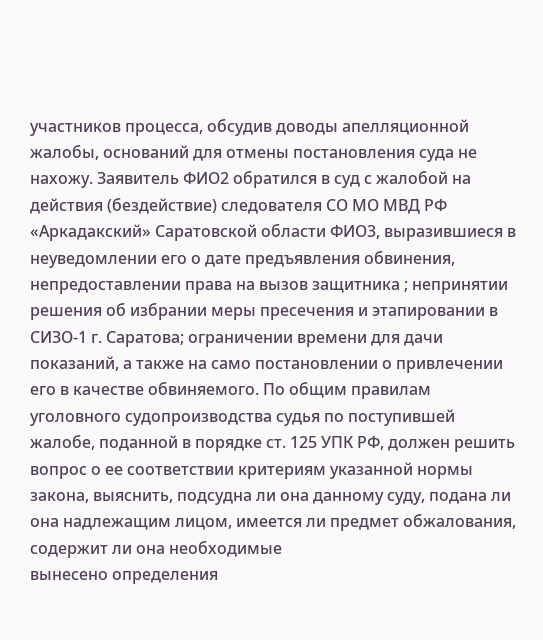участников процесса, обсудив доводы апелляционной жалобы, оснований для отмены постановления суда не нахожу. Заявитель ФИО2 обратился в суд с жалобой на действия (бездействие) следователя СО МО МВД РФ «Аркадакский» Саратовской области ФИО3, выразившиеся в неуведомлении его о дате предъявления обвинения, непредоставлении права на вызов защитника ; непринятии решения об избрании меры пресечения и этапировании в СИЗО-1 г. Саратова; ограничении времени для дачи показаний, а также на само постановлении о привлечении его в качестве обвиняемого. По общим правилам уголовного судопроизводства судья по поступившей жалобе, поданной в порядке ст. 125 УПК РФ, должен решить вопрос о ее соответствии критериям указанной нормы закона, выяснить, подсудна ли она данному суду, подана ли она надлежащим лицом, имеется ли предмет обжалования, содержит ли она необходимые
вынесено определения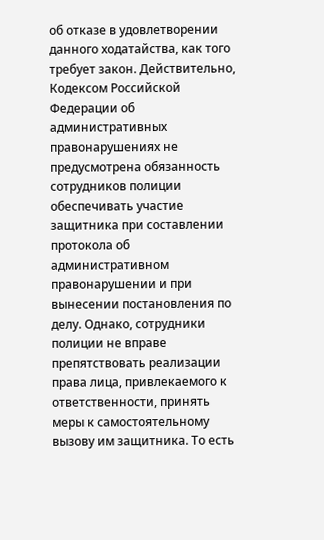об отказе в удовлетворении данного ходатайства, как того требует закон. Действительно, Кодексом Российской Федерации об административных правонарушениях не предусмотрена обязанность сотрудников полиции обеспечивать участие защитника при составлении протокола об административном правонарушении и при вынесении постановления по делу. Однако, сотрудники полиции не вправе препятствовать реализации права лица, привлекаемого к ответственности, принять меры к самостоятельному вызову им защитника. То есть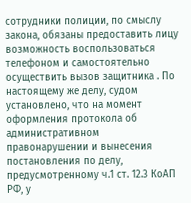сотрудники полиции, по смыслу закона, обязаны предоставить лицу возможность воспользоваться телефоном и самостоятельно осуществить вызов защитника . По настоящему же делу, судом установлено, что на момент оформления протокола об административном правонарушении и вынесения постановления по делу, предусмотренному ч.1 ст. 12.3 КоАП РФ, у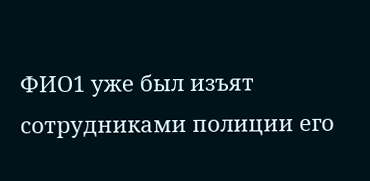ФИО1 уже был изъят сотрудниками полиции его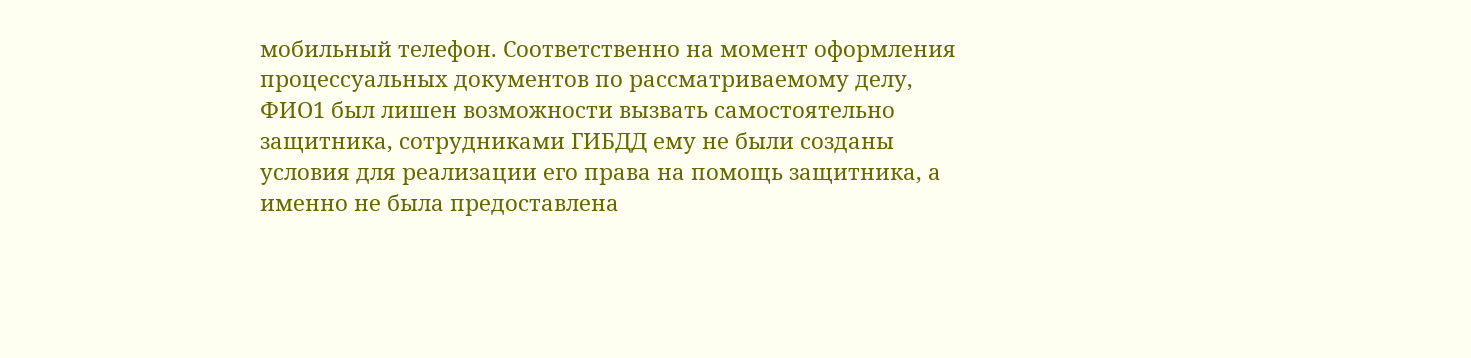мобильный телефон. Соответственно на момент оформления процессуальных документов по рассматриваемому делу, ФИО1 был лишен возможности вызвать самостоятельно защитника, сотрудниками ГИБДД ему не были созданы условия для реализации его права на помощь защитника, а именно не была предоставлена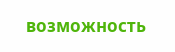возможность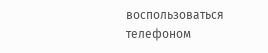воспользоваться телефоном